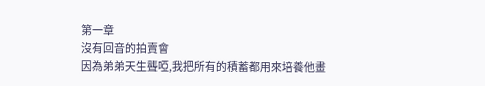第一章
沒有回音的拍賣會
因為弟弟天生聾啞,我把所有的積蓄都用來培養他畫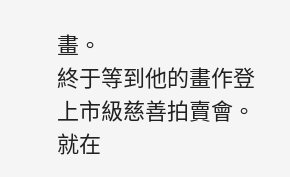畫。
終于等到他的畫作登上市級慈善拍賣會。
就在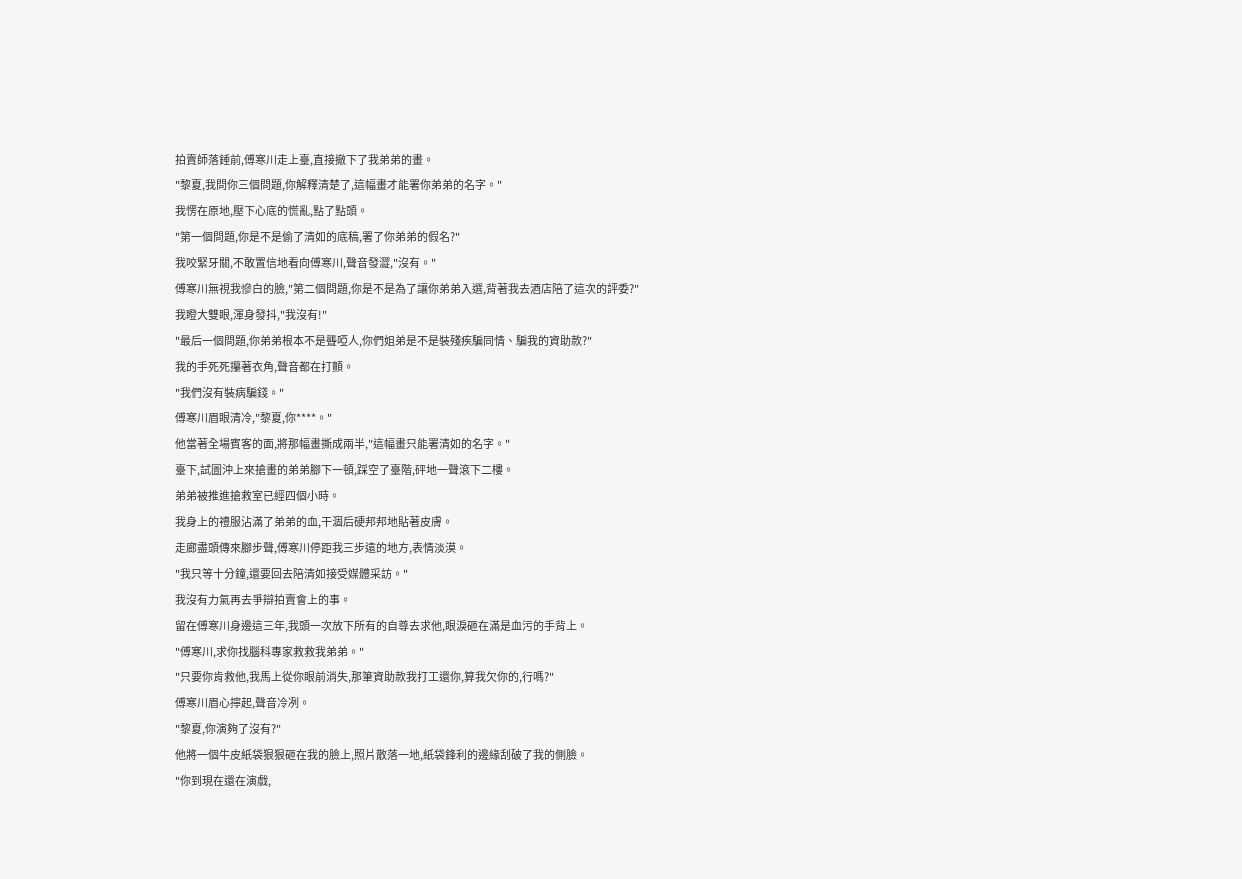拍賣師落錘前,傅寒川走上臺,直接撤下了我弟弟的畫。
"黎夏,我問你三個問題,你解釋清楚了,這幅畫才能署你弟弟的名字。"
我愣在原地,壓下心底的慌亂,點了點頭。
"第一個問題,你是不是偷了清如的底稿,署了你弟弟的假名?"
我咬緊牙關,不敢置信地看向傅寒川,聲音發澀,"沒有。"
傅寒川無視我慘白的臉,"第二個問題,你是不是為了讓你弟弟入選,背著我去酒店陪了這次的評委?"
我瞪大雙眼,渾身發抖,"我沒有!"
"最后一個問題,你弟弟根本不是聾啞人,你們姐弟是不是裝殘疾騙同情、騙我的資助款?"
我的手死死攥著衣角,聲音都在打顫。
"我們沒有裝病騙錢。"
傅寒川眉眼清冷,"黎夏,你****。"
他當著全場賓客的面,將那幅畫撕成兩半,"這幅畫只能署清如的名字。"
臺下,試圖沖上來搶畫的弟弟腳下一頓,踩空了臺階,砰地一聲滾下二樓。
弟弟被推進搶救室已經四個小時。
我身上的禮服沾滿了弟弟的血,干涸后硬邦邦地貼著皮膚。
走廊盡頭傳來腳步聲,傅寒川停距我三步遠的地方,表情淡漠。
"我只等十分鐘,還要回去陪清如接受媒體采訪。"
我沒有力氣再去爭辯拍賣會上的事。
留在傅寒川身邊這三年,我頭一次放下所有的自尊去求他,眼淚砸在滿是血污的手背上。
"傅寒川,求你找腦科專家救救我弟弟。"
"只要你肯救他,我馬上從你眼前消失,那筆資助款我打工還你,算我欠你的,行嗎?"
傅寒川眉心擰起,聲音冷冽。
"黎夏,你演夠了沒有?"
他將一個牛皮紙袋狠狠砸在我的臉上,照片散落一地,紙袋鋒利的邊緣刮破了我的側臉。
"你到現在還在演戲,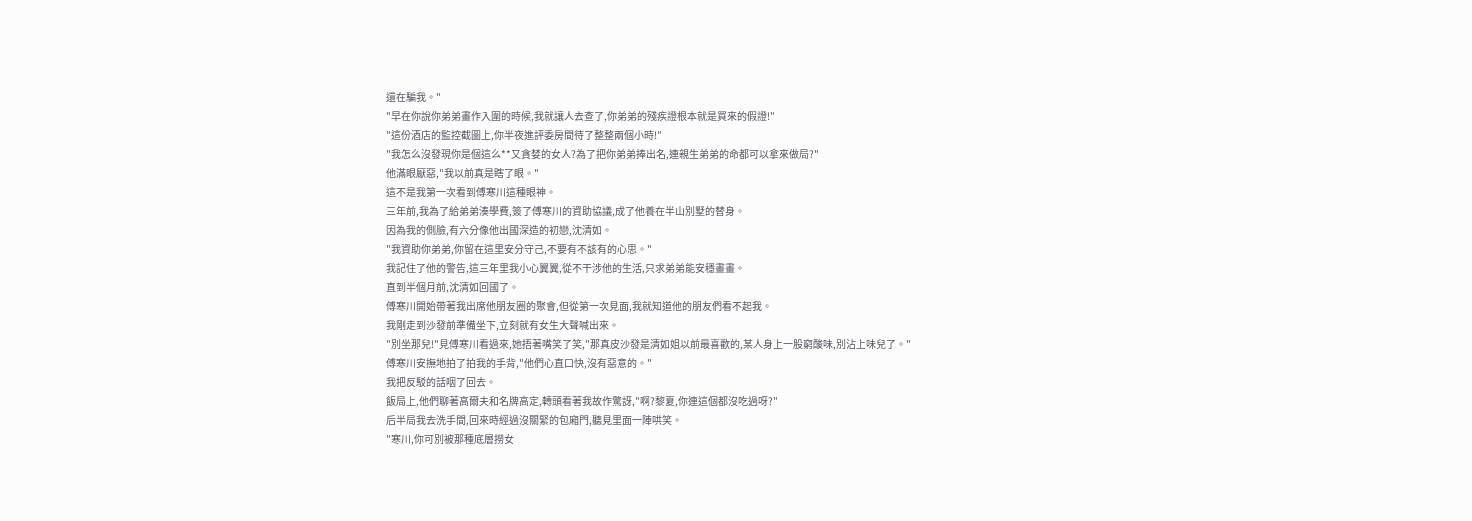還在騙我。"
"早在你說你弟弟畫作入圍的時候,我就讓人去查了,你弟弟的殘疾證根本就是買來的假證!"
"這份酒店的監控截圖上,你半夜進評委房間待了整整兩個小時!"
"我怎么沒發現你是個這么**又貪婪的女人?為了把你弟弟捧出名,連親生弟弟的命都可以拿來做局?"
他滿眼厭惡,"我以前真是瞎了眼。"
這不是我第一次看到傅寒川這種眼神。
三年前,我為了給弟弟湊學費,簽了傅寒川的資助協議,成了他養在半山別墅的替身。
因為我的側臉,有六分像他出國深造的初戀,沈清如。
"我資助你弟弟,你留在這里安分守己,不要有不該有的心思。"
我記住了他的警告,這三年里我小心翼翼,從不干涉他的生活,只求弟弟能安穩畫畫。
直到半個月前,沈清如回國了。
傅寒川開始帶著我出席他朋友圈的聚會,但從第一次見面,我就知道他的朋友們看不起我。
我剛走到沙發前準備坐下,立刻就有女生大聲喊出來。
"別坐那兒!"見傅寒川看過來,她捂著嘴笑了笑,"那真皮沙發是清如姐以前最喜歡的,某人身上一股窮酸味,別沾上味兒了。"
傅寒川安撫地拍了拍我的手背,"他們心直口快,沒有惡意的。"
我把反駁的話咽了回去。
飯局上,他們聊著高爾夫和名牌高定,轉頭看著我故作驚訝,"啊?黎夏,你連這個都沒吃過呀?"
后半局我去洗手間,回來時經過沒關緊的包廂門,聽見里面一陣哄笑。
"寒川,你可別被那種底層撈女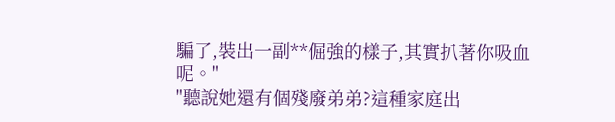騙了,裝出一副**倔強的樣子,其實扒著你吸血呢。"
"聽說她還有個殘廢弟弟?這種家庭出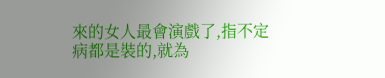來的女人最會演戲了,指不定病都是裝的,就為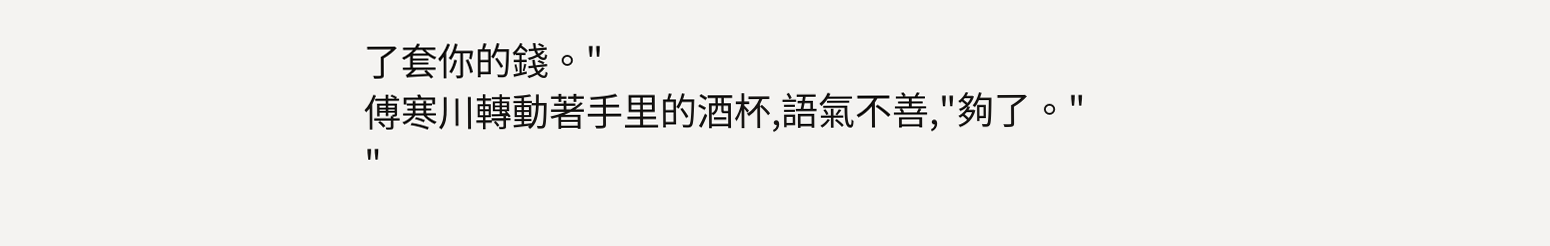了套你的錢。"
傅寒川轉動著手里的酒杯,語氣不善,"夠了。"
"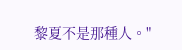黎夏不是那種人。"